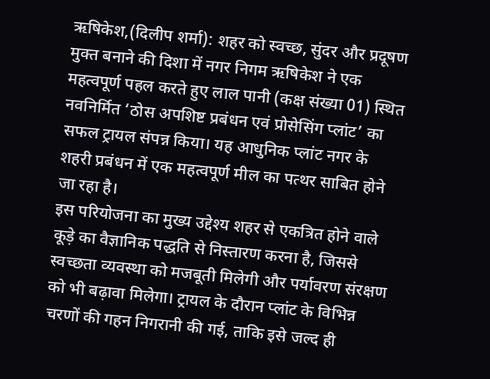ऋषिकेश,(दिलीप शर्मा): शहर को स्वच्छ, सुंदर और प्रदूषण मुक्त बनाने की दिशा में नगर निगम ऋषिकेश ने एक महत्वपूर्ण पहल करते हुए लाल पानी (कक्ष संख्या 01) स्थित नवनिर्मित ‘ठोस अपशिष्ट प्रबंधन एवं प्रोसेसिंग प्लांट’ का सफल ट्रायल संपन्न किया। यह आधुनिक प्लांट नगर के शहरी प्रबंधन में एक महत्वपूर्ण मील का पत्थर साबित होने जा रहा है।
इस परियोजना का मुख्य उद्देश्य शहर से एकत्रित होने वाले कूड़े का वैज्ञानिक पद्धति से निस्तारण करना है, जिससे स्वच्छता व्यवस्था को मजबूती मिलेगी और पर्यावरण संरक्षण को भी बढ़ावा मिलेगा। ट्रायल के दौरान प्लांट के विभिन्न चरणों की गहन निगरानी की गई, ताकि इसे जल्द ही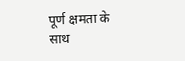पूर्ण क्षमता के साथ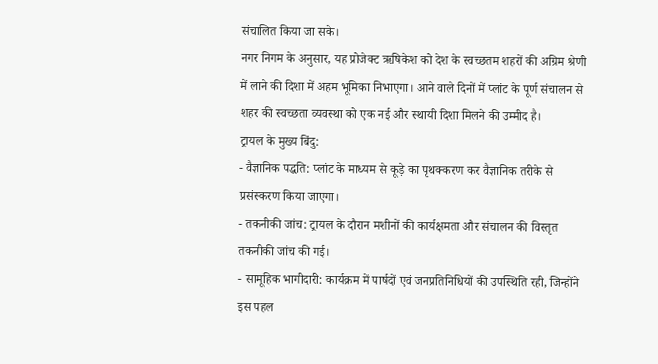संचालित किया जा सके।
नगर निगम के अनुसार, यह प्रोजेक्ट ऋषिकेश को देश के स्वच्छतम शहरों की अग्रिम श्रेणी में लाने की दिशा में अहम भूमिका निभाएगा। आने वाले दिनों में प्लांट के पूर्ण संचालन से शहर की स्वच्छता व्यवस्था को एक नई और स्थायी दिशा मिलने की उम्मीद है।
ट्रायल के मुख्य बिंदु:
- वैज्ञानिक पद्धति: प्लांट के माध्यम से कूड़े का पृथक्करण कर वैज्ञानिक तरीके से प्रसंस्करण किया जाएगा।
- तकनीकी जांच: ट्रायल के दौरान मशीनों की कार्यक्षमता और संचालन की विस्तृत तकनीकी जांच की गई।
- सामूहिक भागीदारी: कार्यक्रम में पार्षदों एवं जनप्रतिनिधियों की उपस्थिति रही, जिन्होंने इस पहल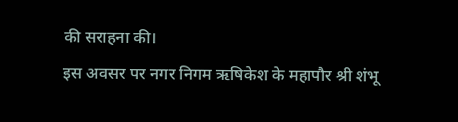की सराहना की।
इस अवसर पर नगर निगम ऋषिकेश के महापौर श्री शंभू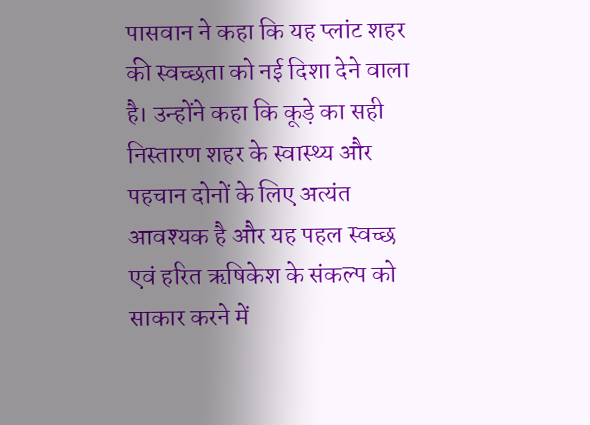पासवान ने कहा कि यह प्लांट शहर की स्वच्छता को नई दिशा देने वाला है। उन्होंने कहा कि कूड़े का सही निस्तारण शहर के स्वास्थ्य और पहचान दोनों के लिए अत्यंत आवश्यक है और यह पहल स्वच्छ एवं हरित ऋषिकेश के संकल्प को साकार करने में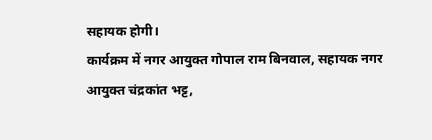सहायक होगी।
कार्यक्रम में नगर आयुक्त गोपाल राम बिनवाल, सहायक नगर आयुक्त चंद्रकांत भट्ट,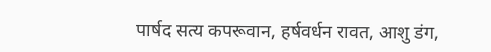पार्षद सत्य कपरूवान, हर्षवर्धन रावत, आशु डंग,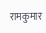रामकुमार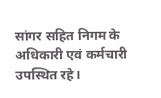सांगर सहित निगम के अधिकारी एवं कर्मचारी उपस्थित रहे।